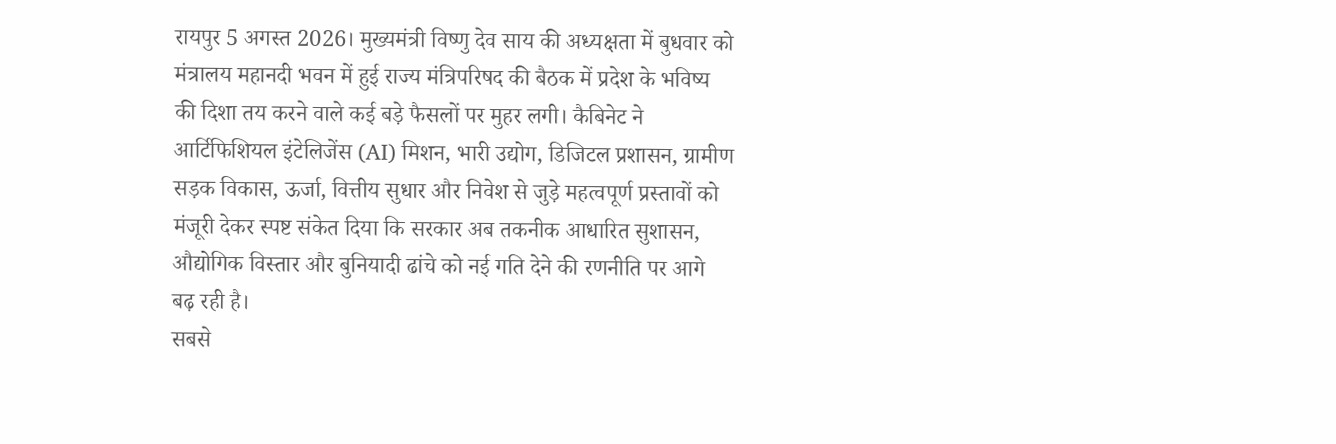रायपुर 5 अगस्त 2026। मुख्यमंत्री विष्णु देव साय की अध्यक्षता में बुधवार को मंत्रालय महानदी भवन में हुई राज्य मंत्रिपरिषद की बैठक में प्रदेश के भविष्य की दिशा तय करने वाले कई बड़े फैसलों पर मुहर लगी। कैबिनेट ने आर्टिफिशियल इंटेलिजेंस (AI) मिशन, भारी उद्योग, डिजिटल प्रशासन, ग्रामीण सड़क विकास, ऊर्जा, वित्तीय सुधार और निवेश से जुड़े महत्वपूर्ण प्रस्तावों को मंजूरी देकर स्पष्ट संकेत दिया कि सरकार अब तकनीक आधारित सुशासन, औद्योगिक विस्तार और बुनियादी ढांचे को नई गति देने की रणनीति पर आगे बढ़ रही है।
सबसे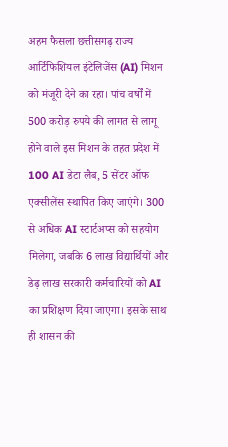अहम फैसला छत्तीसगढ़ राज्य आर्टिफिशियल इंटेलिजेंस (AI) मिशन को मंजूरी देने का रहा। पांच वर्षों में 500 करोड़ रुपये की लागत से लागू होने वाले इस मिशन के तहत प्रदेश में 100 AI डेटा लैब, 5 सेंटर ऑफ एक्सीलेंस स्थापित किए जाएंगे। 300 से अधिक AI स्टार्टअप्स को सहयोग मिलेगा, जबकि 6 लाख विद्यार्थियों और डेढ़ लाख सरकारी कर्मचारियों को AI का प्रशिक्षण दिया जाएगा। इसके साथ ही शासन की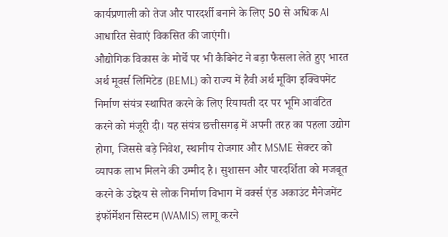कार्यप्रणाली को तेज और पारदर्शी बनाने के लिए 50 से अधिक AI आधारित सेवाएं विकसित की जाएंगी।
औद्योगिक विकास के मोर्चे पर भी कैबिनेट ने बड़ा फैसला लेते हुए भारत अर्थ मूवर्स लिमिटेड (BEML) को राज्य में हैवी अर्थ मूविंग इक्विपमेंट निर्माण संयंत्र स्थापित करने के लिए रियायती दर पर भूमि आवंटित करने को मंजूरी दी। यह संयंत्र छत्तीसगढ़ में अपनी तरह का पहला उद्योग होगा, जिससे बड़े निवेश, स्थानीय रोजगार और MSME सेक्टर को व्यापक लाभ मिलने की उम्मीद है। सुशासन और पारदर्शिता को मजबूत करने के उद्देश्य से लोक निर्माण विभाग में वर्क्स एंड अकाउंट मैनेजमेंट इंफॉर्मेशन सिस्टम (WAMIS) लागू करने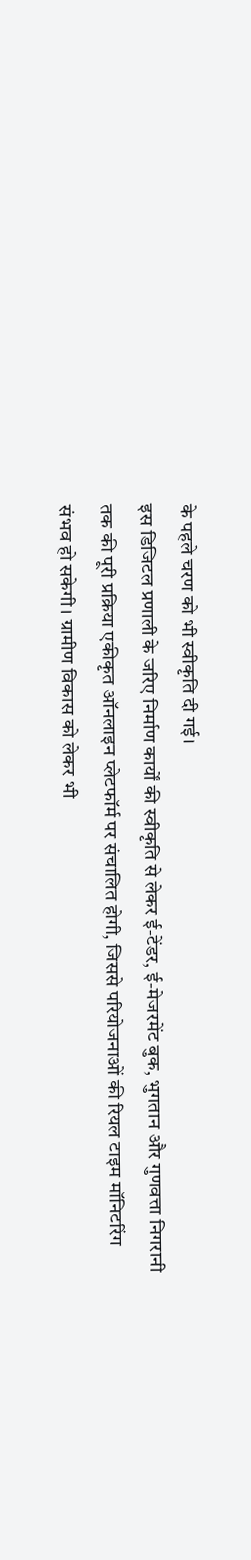के पहले चरण को भी स्वीकृति दी गई।
इस डिजिटल प्रणाली के जरिए निर्माण कार्यों की स्वीकृति से लेकर ई-टेंडर, ई-मेजरमेंट बुक, भुगतान और गुणवत्ता निगरानी तक की पूरी प्रक्रिया एकीकृत ऑनलाइन प्लेटफॉर्म पर संचालित होगी, जिससे परियोजनाओं की रियल टाइम मॉनिटरिंग संभव हो सकेगी। ग्रामीण विकास को लेकर भी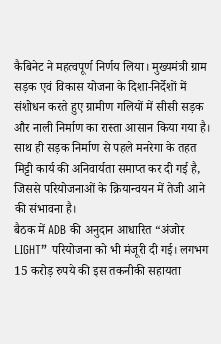कैबिनेट ने महत्वपूर्ण निर्णय लिया। मुख्यमंत्री ग्राम सड़क एवं विकास योजना के दिशा-निर्देशों में संशोधन करते हुए ग्रामीण गलियों में सीसी सड़क और नाली निर्माण का रास्ता आसान किया गया है। साथ ही सड़क निर्माण से पहले मनरेगा के तहत मिट्टी कार्य की अनिवार्यता समाप्त कर दी गई है, जिससे परियोजनाओं के क्रियान्वयन में तेजी आने की संभावना है।
बैठक में ADB की अनुदान आधारित “अंजोर LIGHT” परियोजना को भी मंजूरी दी गई। लगभग 15 करोड़ रुपये की इस तकनीकी सहायता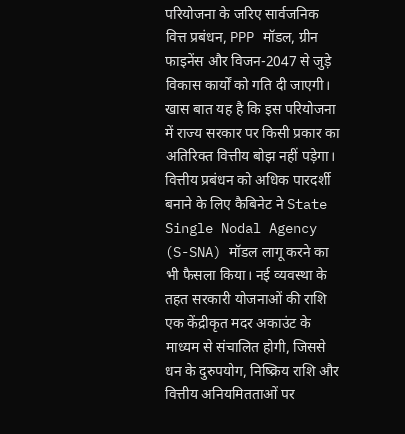परियोजना के जरिए सार्वजनिक वित्त प्रबंधन, PPP मॉडल, ग्रीन फाइनेंस और विजन-2047 से जुड़े विकास कार्यों को गति दी जाएगी। खास बात यह है कि इस परियोजना में राज्य सरकार पर किसी प्रकार का अतिरिक्त वित्तीय बोझ नहीं पड़ेगा। वित्तीय प्रबंधन को अधिक पारदर्शी बनाने के लिए कैबिनेट ने State Single Nodal Agency (S-SNA) मॉडल लागू करने का भी फैसला किया। नई व्यवस्था के तहत सरकारी योजनाओं की राशि एक केंद्रीकृत मदर अकाउंट के माध्यम से संचालित होगी, जिससे धन के दुरुपयोग, निष्क्रिय राशि और वित्तीय अनियमितताओं पर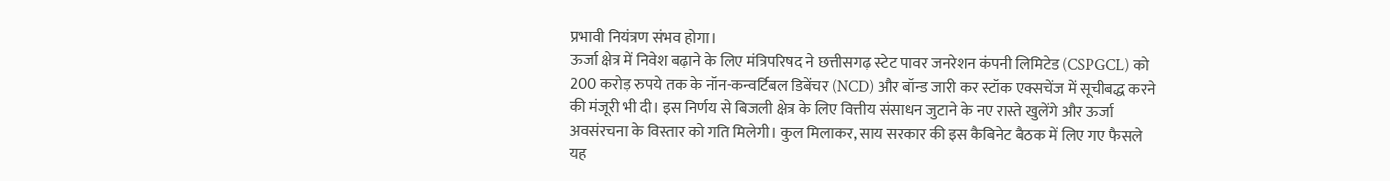प्रभावी नियंत्रण संभव होगा।
ऊर्जा क्षेत्र में निवेश बढ़ाने के लिए मंत्रिपरिषद ने छत्तीसगढ़ स्टेट पावर जनरेशन कंपनी लिमिटेड (CSPGCL) को 200 करोड़ रुपये तक के नॉन-कन्वर्टिबल डिबेंचर (NCD) और बॉन्ड जारी कर स्टॉक एक्सचेंज में सूचीबद्ध करने की मंजूरी भी दी। इस निर्णय से बिजली क्षेत्र के लिए वित्तीय संसाधन जुटाने के नए रास्ते खुलेंगे और ऊर्जा अवसंरचना के विस्तार को गति मिलेगी। कुल मिलाकर, साय सरकार की इस कैबिनेट बैठक में लिए गए फैसले यह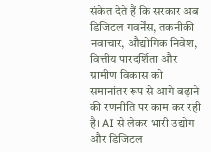संकेत देते हैं कि सरकार अब डिजिटल गवर्नेंस, तकनीकी नवाचार, औद्योगिक निवेश, वित्तीय पारदर्शिता और ग्रामीण विकास को समानांतर रूप से आगे बढ़ाने की रणनीति पर काम कर रही है। AI से लेकर भारी उद्योग और डिजिटल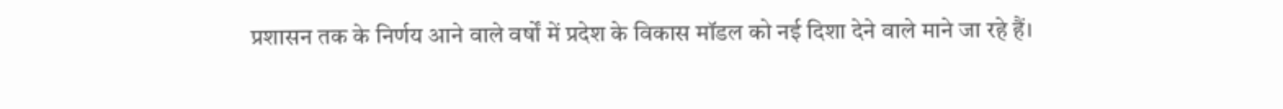प्रशासन तक के निर्णय आने वाले वर्षों में प्रदेश के विकास मॉडल को नई दिशा देने वाले माने जा रहे हैं।